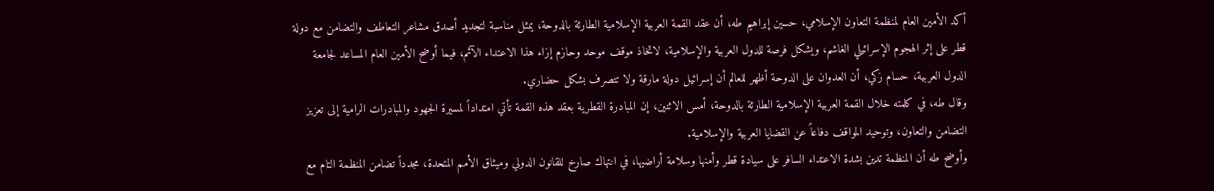أكد الأمين العام لمنظمة التعاون الإسلامي، حسين إبراهيم طه، أن عقد القمة العربية الإسلامية الطارئة بالدوحة، يمثل مناسبة لتجديد أصدق مشاعر التعاطف والتضامن مع دولة قطر على إثر الهجوم الإسرائيلي الغاشم، ويشكل فرصة للدول العربية والإسلامية، لاتخاذ موقف موحد وحازم إزاء هذا الاعتداء الآثم، فيما أوضح الأمين العام المساعد لجامعة الدول العربية، حسام زكي، أن العدوان على الدوحة أظهر للعالم أن إسرائيل دولة مارقة ولا تتصرف بشكل حضاري.
وقال طه، في كلمته خلال القمة العربية الإسلامية الطارئة بالدوحة، أمس الاثنين، إن المبادرة القطرية بعقد هذه القمة تأتي امتداداً لمسيرة الجهود والمبادرات الرامية إلى تعزيز التضامن والتعاون، وتوحيد المواقف دفاعاً عن القضايا العربية والإسلامية.
وأوضح طه أن المنظمة تدين بشدة الاعتداء السافر على سيادة قطر وأمنها وسلامة أراضيها، في انتهاك صارخ للقانون الدولي وميثاق الأمم المتحدة، مجدداً تضامن المنظمة التام مع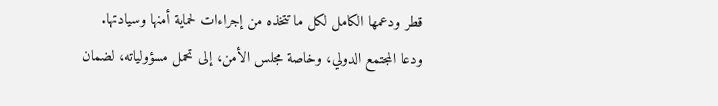قطر ودعمها الكامل لكل ما تتخذه من إجراءات لحماية أمنها وسيادتها.
ودعا المجتمع الدولي، وخاصة مجلس الأمن، إلى تحمل مسؤولياته، لضمان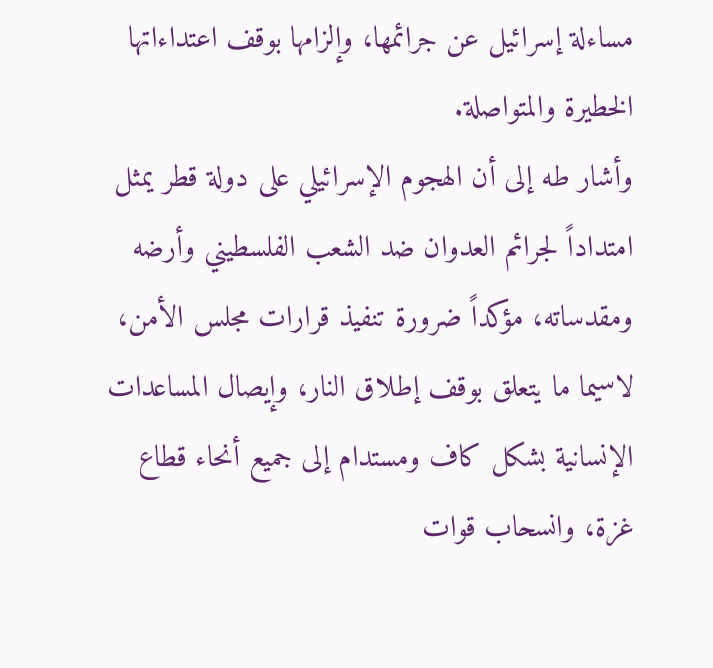مساءلة إسرائيل عن جرائمها، وإلزامها بوقف اعتداءاتها الخطيرة والمتواصلة.
وأشار طه إلى أن الهجوم الإسرائيلي على دولة قطر يمثل امتداداً لجرائم العدوان ضد الشعب الفلسطيني وأرضه ومقدساته، مؤكداً ضرورة تنفيذ قرارات مجلس الأمن، لاسيما ما يتعلق بوقف إطلاق النار، وإيصال المساعدات الإنسانية بشكل كاف ومستدام إلى جميع أنحاء قطاع غزة، وانسحاب قوات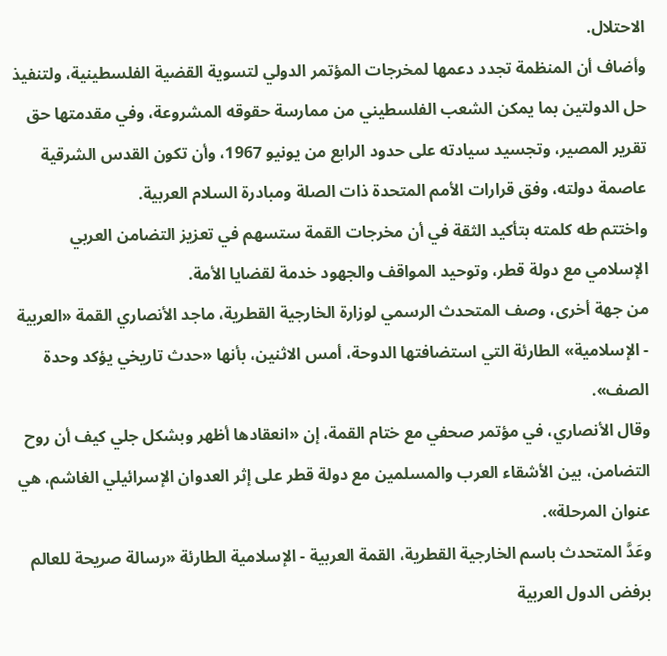الاحتلال.
وأضاف أن المنظمة تجدد دعمها لمخرجات المؤتمر الدولي لتسوية القضية الفلسطينية، ولتنفيذ حل الدولتين بما يمكن الشعب الفلسطيني من ممارسة حقوقه المشروعة، وفي مقدمتها حق تقرير المصير، وتجسيد سيادته على حدود الرابع من يونيو 1967، وأن تكون القدس الشرقية عاصمة دولته، وفق قرارات الأمم المتحدة ذات الصلة ومبادرة السلام العربية.
واختتم طه كلمته بتأكيد الثقة في أن مخرجات القمة ستسهم في تعزيز التضامن العربي الإسلامي مع دولة قطر، وتوحيد المواقف والجهود خدمة لقضايا الأمة.
من جهة أخرى، وصف المتحدث الرسمي لوزارة الخارجية القطرية، ماجد الأنصاري القمة «العربية - الإسلامية» الطارئة التي استضافتها الدوحة، أمس الاثنين، بأنها «حدث تاريخي يؤكد وحدة الصف».
وقال الأنصاري، في مؤتمر صحفي مع ختام القمة، إن «انعقادها أظهر وبشكل جلي كيف أن روح التضامن، بين الأشقاء العرب والمسلمين مع دولة قطر على إثر العدوان الإسرائيلي الغاشم، هي عنوان المرحلة».
وعَدَّ المتحدث باسم الخارجية القطرية، القمة العربية - الإسلامية الطارئة «رسالة صريحة للعالم برفض الدول العربية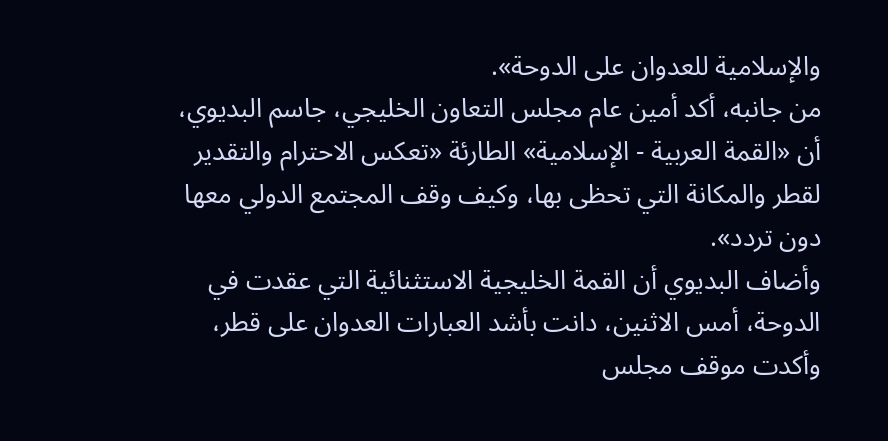والإسلامية للعدوان على الدوحة».
من جانبه، أكد أمين عام مجلس التعاون الخليجي، جاسم البديوي، أن «القمة العربية - الإسلامية» الطارئة «تعكس الاحترام والتقدير لقطر والمكانة التي تحظى بها، وكيف وقف المجتمع الدولي معها دون تردد».
وأضاف البديوي أن القمة الخليجية الاستثنائية التي عقدت في الدوحة، أمس الاثنين، دانت بأشد العبارات العدوان على قطر، وأكدت موقف مجلس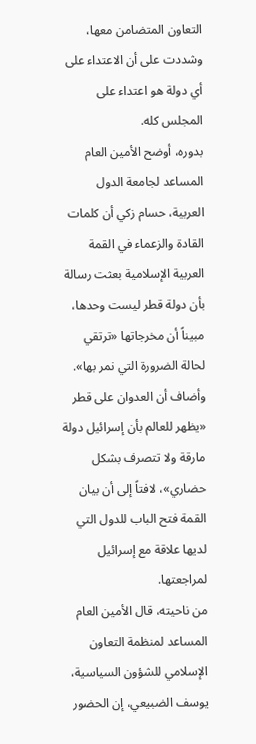التعاون المتضامن معها، وشددت على أن الاعتداء على أي دولة هو اعتداء على المجلس كله.
بدوره، أوضح الأمين العام المساعد لجامعة الدول العربية، حسام زكي أن كلمات القادة والزعماء في القمة العربية الإسلامية بعثت رسالة بأن دولة قطر ليست وحدها، مبيناً أن مخرجاتها «ترتقي لحالة الضرورة التي نمر بها».
وأضاف أن العدوان على قطر «يظهر للعالم بأن إسرائيل دولة مارقة ولا تتصرف بشكل حضاري»، لافتاً إلى أن بيان القمة فتح الباب للدول التي لديها علاقة مع إسرائيل لمراجعتها.
من ناحيته، قال الأمين العام المساعد لمنظمة التعاون الإسلامي للشؤون السياسية، يوسف الضبيعي، إن الحضور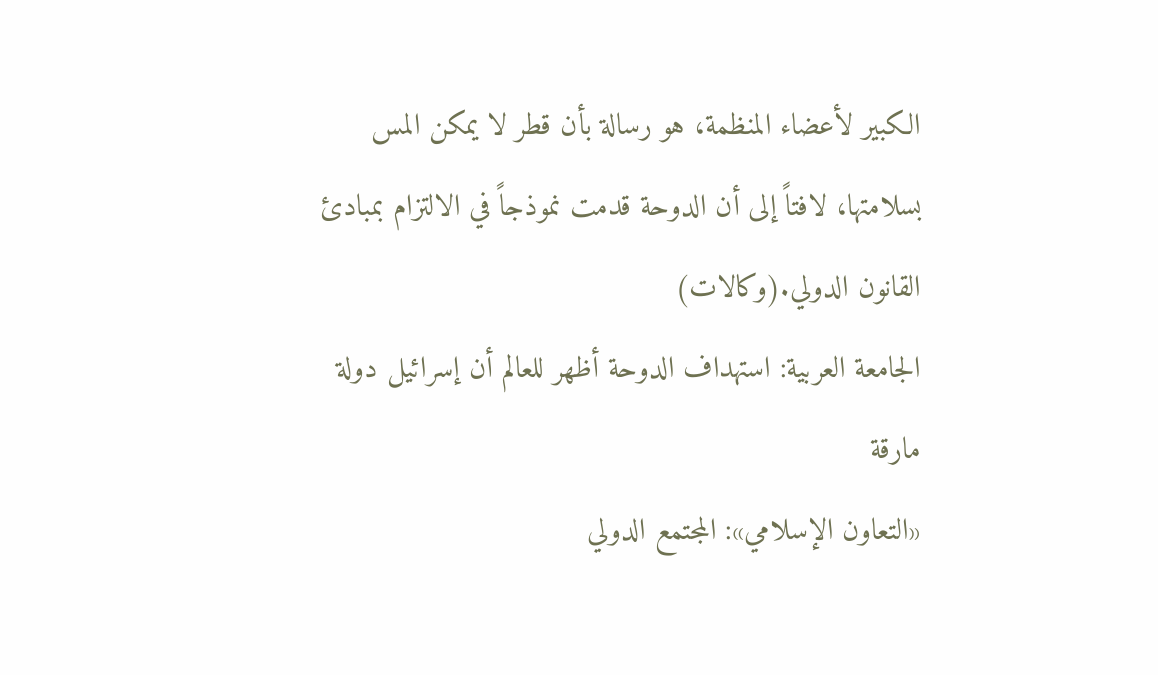الكبير لأعضاء المنظمة، هو رسالة بأن قطر لا يمكن المس بسلامتها، لافتاً إلى أن الدوحة قدمت نموذجاً في الالتزام بمبادئ القانون الدولي.(وكالات)
الجامعة العربية: استهداف الدوحة أظهر للعالم أن إسرائيل دولة مارقة
«التعاون الإسلامي»: المجتمع الدولي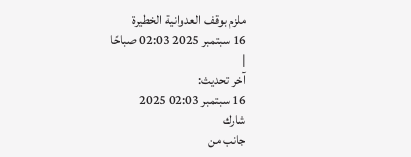ملزم بوقف العدوانية الخطيرة
16 سبتمبر 2025 02:03 صباحًا
|
آخر تحديث:
16 سبتمبر 02:03 2025
شارك
جانب من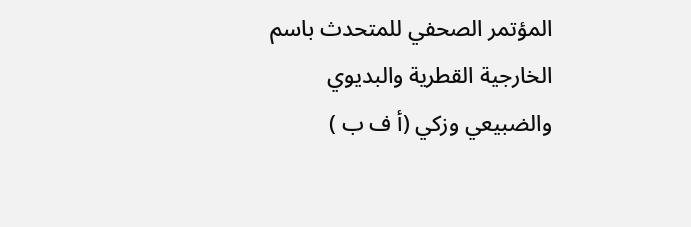المؤتمر الصحفي للمتحدث باسم الخارجية القطرية والبديوي والضبيعي وزكي (أ ف ب )